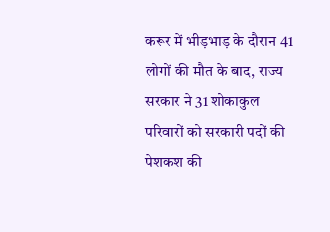करूर में भीड़भाड़ के दौरान 41 लोगों की मौत के बाद, राज्य सरकार ने 31 शोकाकुल परिवारों को सरकारी पदों की पेशकश की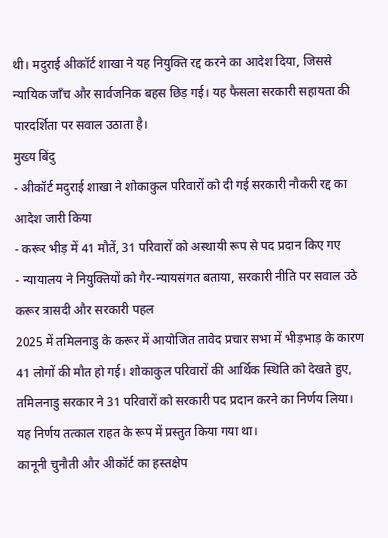थी। मदुराई अीकॉर्ट शाखा ने यह नियुक्ति रद्द करने का आदेश दिया, जिससे न्यायिक जाँच और सार्वजनिक बहस छिड़ गई। यह फैसला सरकारी सहायता की पारदर्शिता पर सवाल उठाता है।
मुख्य बिंदु
- अीकॉर्ट मदुराई शाखा ने शोकाकुल परिवारों को दी गई सरकारी नौकरी रद्द का आदेश जारी किया
- करूर भीड़ में 41 मौतें, 31 परिवारों को अस्थायी रूप से पद प्रदान किए गए
- न्यायालय ने नियुक्तियों को गैर-न्यायसंगत बताया, सरकारी नीति पर सवाल उठे
करूर त्रासदी और सरकारी पहल
2025 में तमिलनाडु के करूर में आयोजित तावेद प्रचार सभा में भीड़भाड़ के कारण 41 लोगों की मौत हो गई। शोकाकुल परिवारों की आर्थिक स्थिति को देखते हुए, तमिलनाडु सरकार ने 31 परिवारों को सरकारी पद प्रदान करने का निर्णय लिया। यह निर्णय तत्काल राहत के रूप में प्रस्तुत किया गया था।
कानूनी चुनौती और अीकॉर्ट का हस्तक्षेप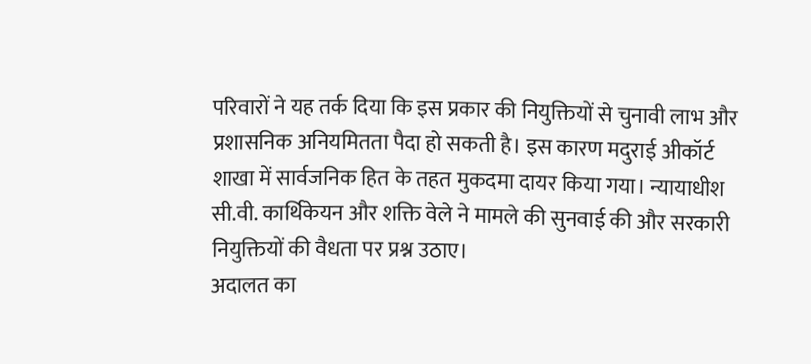परिवारों ने यह तर्क दिया कि इस प्रकार की नियुक्तियों से चुनावी लाभ और प्रशासनिक अनियमितता पैदा हो सकती है। इस कारण मदुराई अीकॉर्ट शाखा में सार्वजनिक हित के तहत मुकदमा दायर किया गया। न्यायाधीश सी.वी. कार्थिकेयन और शक्ति वेले ने मामले की सुनवाई की और सरकारी नियुक्तियों की वैधता पर प्रश्न उठाए।
अदालत का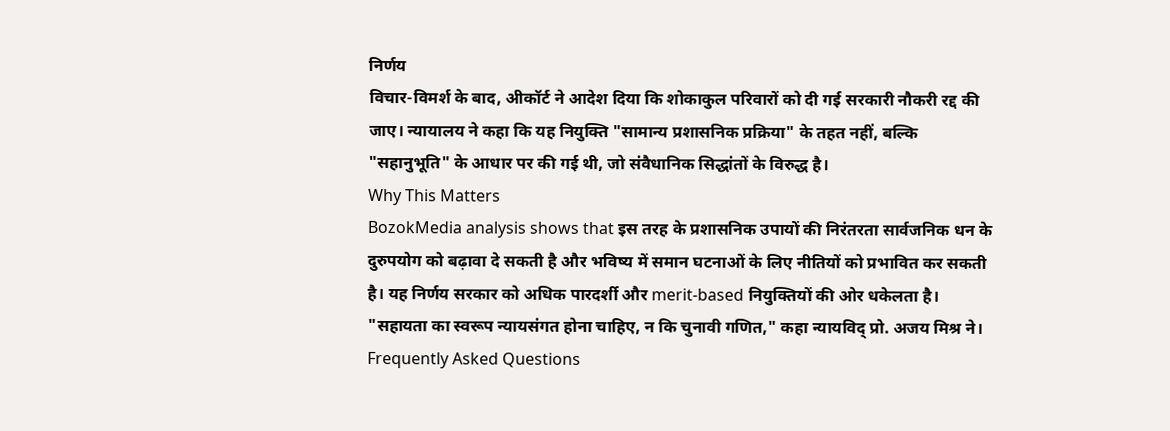निर्णय
विचार-विमर्श के बाद, अीकॉर्ट ने आदेश दिया कि शोकाकुल परिवारों को दी गई सरकारी नौकरी रद्द की जाए। न्यायालय ने कहा कि यह नियुक्ति "सामान्य प्रशासनिक प्रक्रिया" के तहत नहीं, बल्कि "सहानुभूति" के आधार पर की गई थी, जो संवैधानिक सिद्धांतों के विरुद्ध है।
Why This Matters
BozokMedia analysis shows that इस तरह के प्रशासनिक उपायों की निरंतरता सार्वजनिक धन के दुरुपयोग को बढ़ावा दे सकती है और भविष्य में समान घटनाओं के लिए नीतियों को प्रभावित कर सकती है। यह निर्णय सरकार को अधिक पारदर्शी और merit‑based नियुक्तियों की ओर धकेलता है।
"सहायता का स्वरूप न्यायसंगत होना चाहिए, न कि चुनावी गणित," कहा न्यायविद् प्रो. अजय मिश्र ने।
Frequently Asked Questions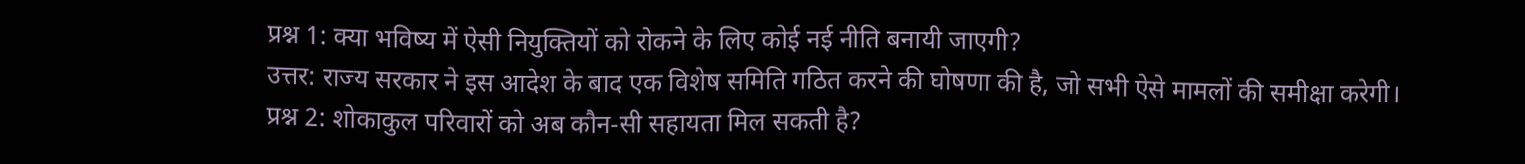प्रश्न 1: क्या भविष्य में ऐसी नियुक्तियों को रोकने के लिए कोई नई नीति बनायी जाएगी?
उत्तर: राज्य सरकार ने इस आदेश के बाद एक विशेष समिति गठित करने की घोषणा की है, जो सभी ऐसे मामलों की समीक्षा करेगी।
प्रश्न 2: शोकाकुल परिवारों को अब कौन‑सी सहायता मिल सकती है?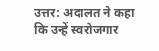उत्तर: अदालत ने कहा कि उन्हें स्वरोजगार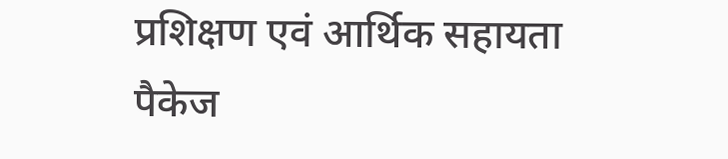प्रशिक्षण एवं आर्थिक सहायता पैकेज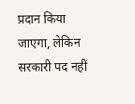प्रदान किया जाएगा, लेकिन सरकारी पद नहीं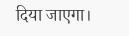दिया जाएगा।